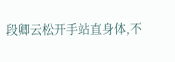段卿云松开手站直身体,不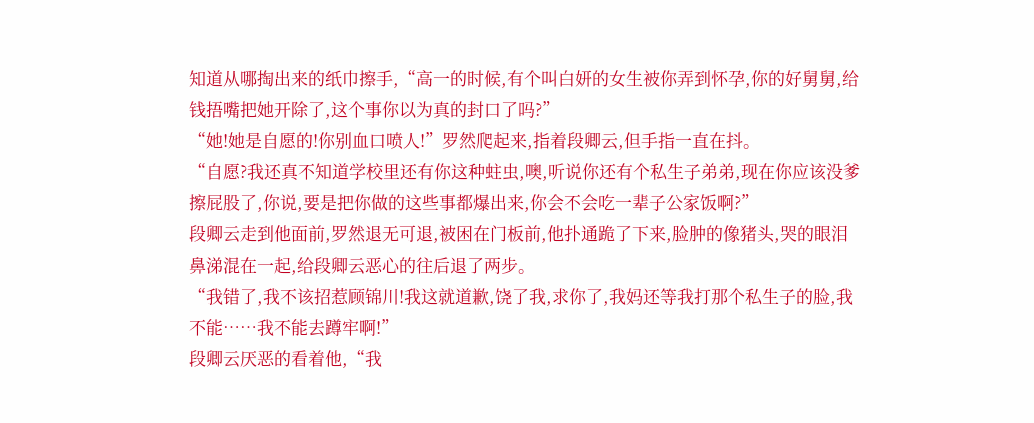知道从哪掏出来的纸巾擦手,“高一的时候,有个叫白妍的女生被你弄到怀孕,你的好舅舅,给钱捂嘴把她开除了,这个事你以为真的封口了吗?”
“她!她是自愿的!你别血口喷人!”罗然爬起来,指着段卿云,但手指一直在抖。
“自愿?我还真不知道学校里还有你这种蛀虫,噢,听说你还有个私生子弟弟,现在你应该没爹擦屁股了,你说,要是把你做的这些事都爆出来,你会不会吃一辈子公家饭啊?”
段卿云走到他面前,罗然退无可退,被困在门板前,他扑通跪了下来,脸肿的像猪头,哭的眼泪鼻涕混在一起,给段卿云恶心的往后退了两步。
“我错了,我不该招惹顾锦川!我这就道歉,饶了我,求你了,我妈还等我打那个私生子的脸,我不能……我不能去蹲牢啊!”
段卿云厌恶的看着他,“我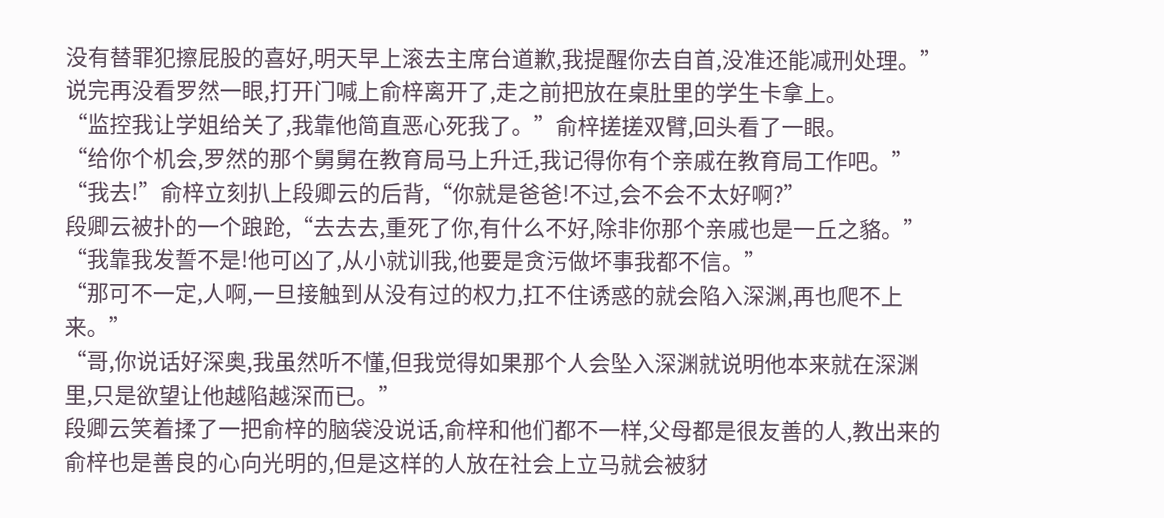没有替罪犯擦屁股的喜好,明天早上滚去主席台道歉,我提醒你去自首,没准还能减刑处理。”
说完再没看罗然一眼,打开门喊上俞梓离开了,走之前把放在桌肚里的学生卡拿上。
“监控我让学姐给关了,我靠他简直恶心死我了。”俞梓搓搓双臂,回头看了一眼。
“给你个机会,罗然的那个舅舅在教育局马上升迁,我记得你有个亲戚在教育局工作吧。”
“我去!”俞梓立刻扒上段卿云的后背,“你就是爸爸!不过,会不会不太好啊?”
段卿云被扑的一个踉跄,“去去去,重死了你,有什么不好,除非你那个亲戚也是一丘之貉。”
“我靠我发誓不是!他可凶了,从小就训我,他要是贪污做坏事我都不信。”
“那可不一定,人啊,一旦接触到从没有过的权力,扛不住诱惑的就会陷入深渊,再也爬不上来。”
“哥,你说话好深奥,我虽然听不懂,但我觉得如果那个人会坠入深渊就说明他本来就在深渊里,只是欲望让他越陷越深而已。”
段卿云笑着揉了一把俞梓的脑袋没说话,俞梓和他们都不一样,父母都是很友善的人,教出来的俞梓也是善良的心向光明的,但是这样的人放在社会上立马就会被豺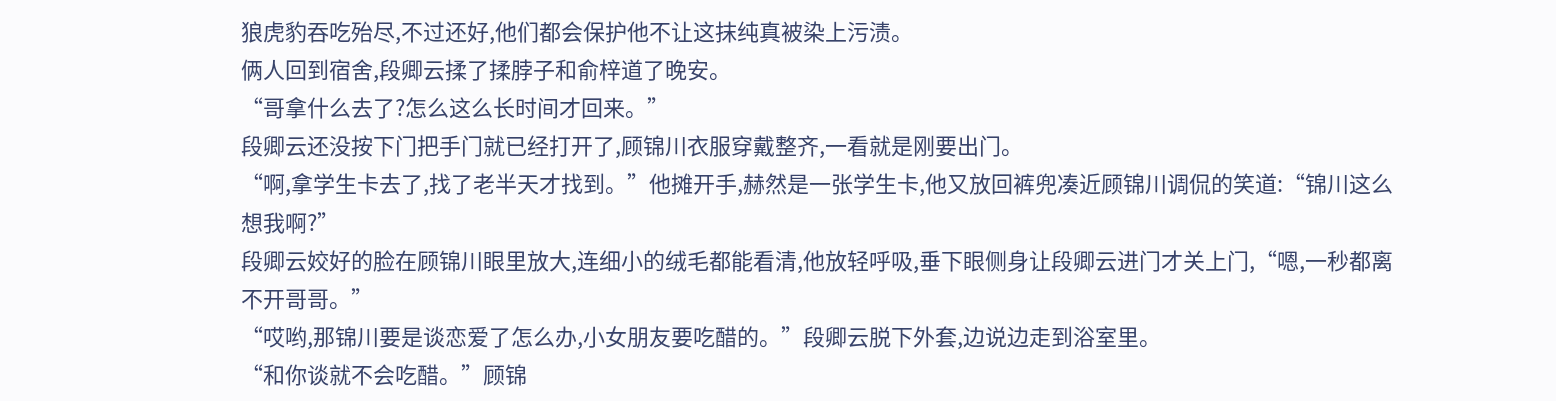狼虎豹吞吃殆尽,不过还好,他们都会保护他不让这抹纯真被染上污渍。
俩人回到宿舍,段卿云揉了揉脖子和俞梓道了晚安。
“哥拿什么去了?怎么这么长时间才回来。”
段卿云还没按下门把手门就已经打开了,顾锦川衣服穿戴整齐,一看就是刚要出门。
“啊,拿学生卡去了,找了老半天才找到。”他摊开手,赫然是一张学生卡,他又放回裤兜凑近顾锦川调侃的笑道:“锦川这么想我啊?”
段卿云姣好的脸在顾锦川眼里放大,连细小的绒毛都能看清,他放轻呼吸,垂下眼侧身让段卿云进门才关上门,“嗯,一秒都离不开哥哥。”
“哎哟,那锦川要是谈恋爱了怎么办,小女朋友要吃醋的。”段卿云脱下外套,边说边走到浴室里。
“和你谈就不会吃醋。”顾锦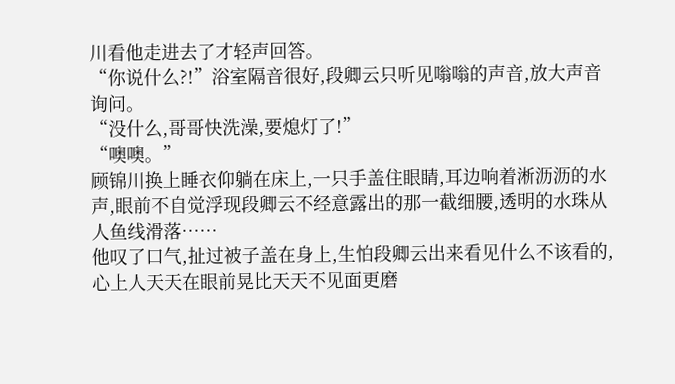川看他走进去了才轻声回答。
“你说什么?!”浴室隔音很好,段卿云只听见嗡嗡的声音,放大声音询问。
“没什么,哥哥快洗澡,要熄灯了!”
“噢噢。”
顾锦川换上睡衣仰躺在床上,一只手盖住眼睛,耳边响着淅沥沥的水声,眼前不自觉浮现段卿云不经意露出的那一截细腰,透明的水珠从人鱼线滑落……
他叹了口气,扯过被子盖在身上,生怕段卿云出来看见什么不该看的,心上人天天在眼前晃比天天不见面更磨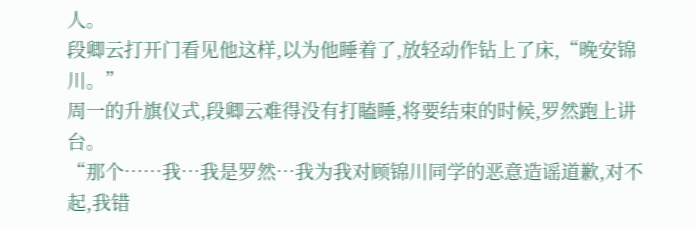人。
段卿云打开门看见他这样,以为他睡着了,放轻动作钻上了床,“晚安锦川。”
周一的升旗仪式,段卿云难得没有打瞌睡,将要结束的时候,罗然跑上讲台。
“那个……我…我是罗然…我为我对顾锦川同学的恶意造谣道歉,对不起,我错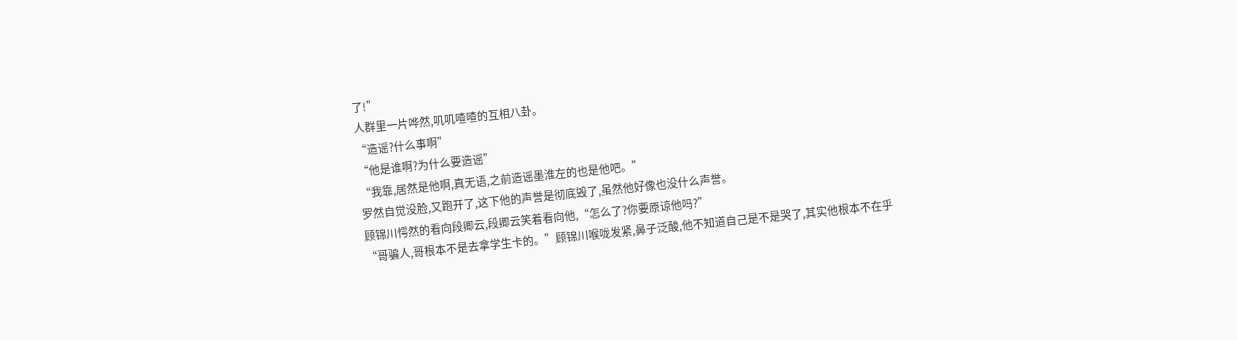了!”
人群里一片哗然,叽叽喳喳的互相八卦。
“造谣?什么事啊”
“他是谁啊?为什么要造谣”
“我靠,居然是他啊,真无语,之前造谣墨淮左的也是他吧。”
罗然自觉没脸,又跑开了,这下他的声誉是彻底毁了,虽然他好像也没什么声誉。
顾锦川愕然的看向段卿云,段卿云笑着看向他,“怎么了?你要原谅他吗?”
“哥骗人,哥根本不是去拿学生卡的。”顾锦川喉咙发紧,鼻子泛酸,他不知道自己是不是哭了,其实他根本不在乎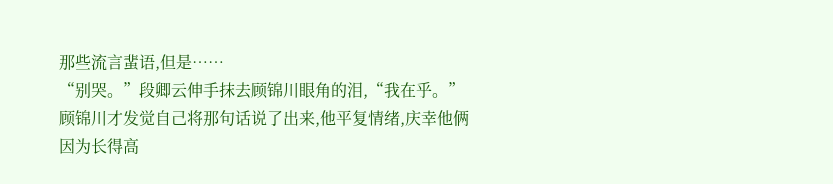那些流言蜚语,但是……
“别哭。”段卿云伸手抹去顾锦川眼角的泪,“我在乎。”
顾锦川才发觉自己将那句话说了出来,他平复情绪,庆幸他俩因为长得高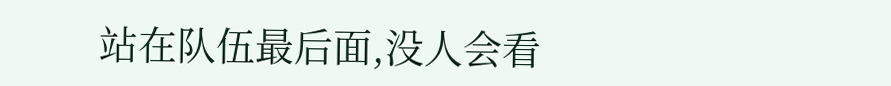站在队伍最后面,没人会看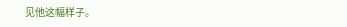见他这幅样子。